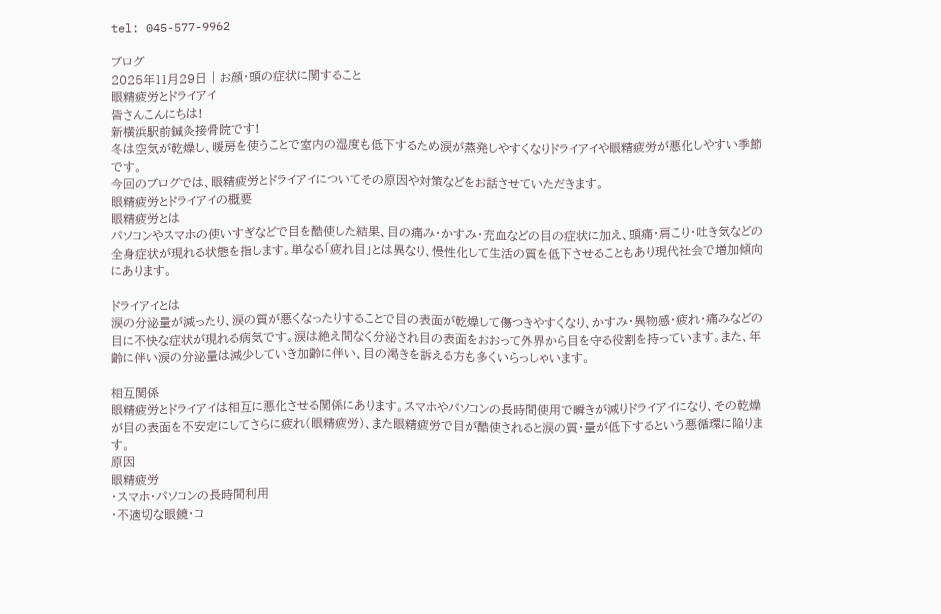tel: 045-577-9962

ブログ
2025年11月29日 | お顔・頭の症状に関すること
眼精疲労とドライアイ
皆さんこんにちは!
新横浜駅前鍼灸接骨院です!
冬は空気が乾燥し、暖房を使うことで室内の湿度も低下するため涙が蒸発しやすくなりドライアイや眼精疲労が悪化しやすい季節です。
今回のブログでは、眼精疲労とドライアイについてその原因や対策などをお話させていただきます。
眼精疲労とドライアイの概要
眼精疲労とは
パソコンやスマホの使いすぎなどで目を酷使した結果、目の痛み・かすみ・充血などの目の症状に加え、頭痛・肩こり・吐き気などの全身症状が現れる状態を指します。単なる「疲れ目」とは異なり、慢性化して生活の質を低下させることもあり現代社会で増加傾向にあります。

ドライアイとは
涙の分泌量が減ったり、涙の質が悪くなったりすることで目の表面が乾燥して傷つきやすくなり、かすみ・異物感・疲れ・痛みなどの目に不快な症状が現れる病気です。涙は絶え間なく分泌され目の表面をおおって外界から目を守る役割を持っています。また、年齢に伴い涙の分泌量は減少していき加齢に伴い、目の渇きを訴える方も多くいらっしゃいます。

相互関係
眼精疲労とドライアイは相互に悪化させる関係にあります。スマホやパソコンの長時間使用で瞬きが減りドライアイになり、その乾燥が目の表面を不安定にしてさらに疲れ(眼精疲労)、また眼精疲労で目が酷使されると涙の質・量が低下するという悪循環に陥ります。
原因
眼精疲労
・スマホ・パソコンの長時間利用
・不適切な眼鏡・コ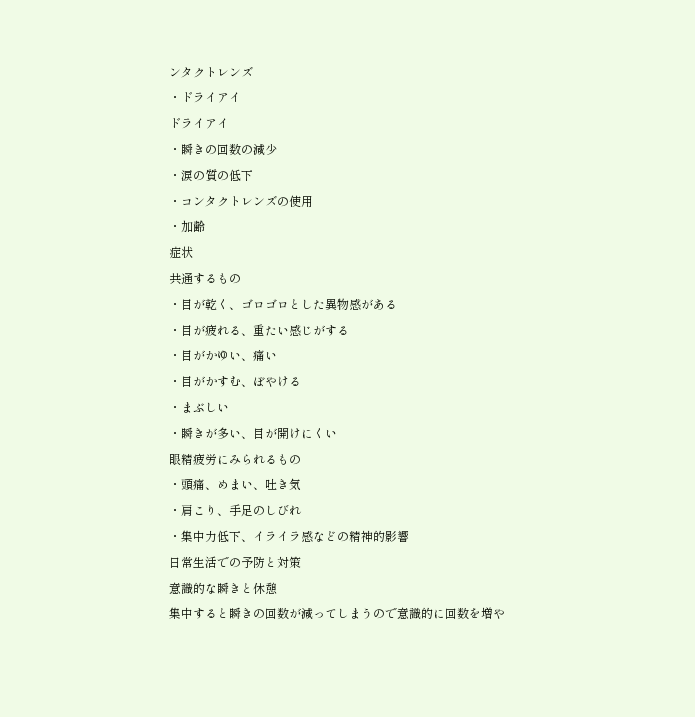ンタクトレンズ
・ドライアイ
ドライアイ
・瞬きの回数の減少
・涙の質の低下
・コンタクトレンズの使用
・加齢
症状
共通するもの
・目が乾く、ゴロゴロとした異物感がある
・目が疲れる、重たい感じがする
・目がかゆい、痛い
・目がかすむ、ぼやける
・まぶしい
・瞬きが多い、目が開けにくい
眼精疲労にみられるもの
・頭痛、めまい、吐き気
・肩こり、手足のしびれ
・集中力低下、イライラ感などの精神的影響
日常生活での予防と対策
意識的な瞬きと休憩
集中すると瞬きの回数が減ってしまうので意識的に回数を増や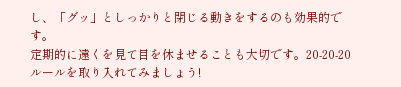し、「グッ」としっかりと閉じる動きをするのも効果的です。
定期的に遠くを見て目を休ませることも大切です。20-20-20ルールを取り入れてみましょう!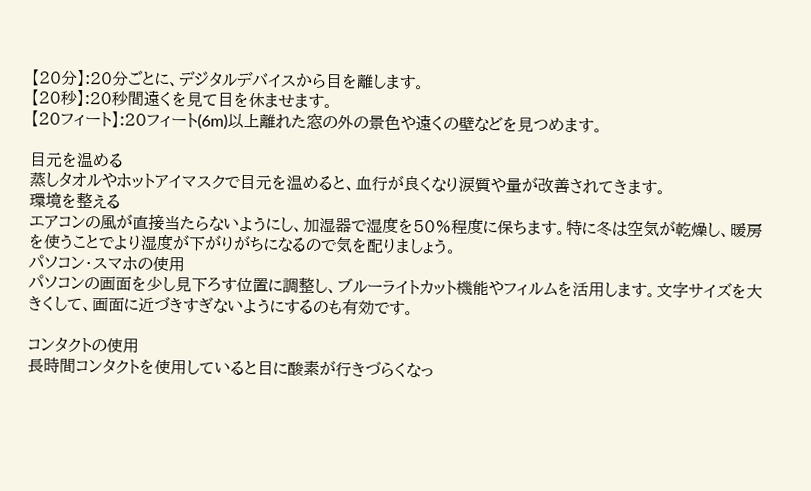【20分】:20分ごとに、デジタルデバイスから目を離します。
【20秒】:20秒間遠くを見て目を休ませます。
【20フィート】:20フィート(6m)以上離れた窓の外の景色や遠くの壁などを見つめます。

目元を温める
蒸しタオルやホットアイマスクで目元を温めると、血行が良くなり涙質や量が改善されてきます。
環境を整える
エアコンの風が直接当たらないようにし、加湿器で湿度を50%程度に保ちます。特に冬は空気が乾燥し、暖房を使うことでより湿度が下がりがちになるので気を配りましょう。
パソコン・スマホの使用
パソコンの画面を少し見下ろす位置に調整し、ブルーライトカット機能やフィルムを活用します。文字サイズを大きくして、画面に近づきすぎないようにするのも有効です。

コンタクトの使用
長時間コンタクトを使用していると目に酸素が行きづらくなっ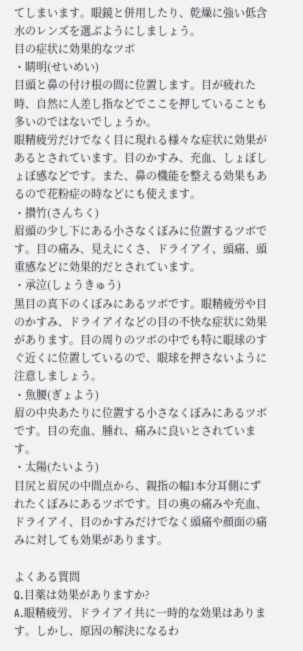てしまいます。眼鏡と併用したり、乾燥に強い低含水のレンズを選ぶようにしましょう。
目の症状に効果的なツボ
・睛明(せいめい)
目頭と鼻の付け根の間に位置します。目が疲れた時、自然に人差し指などでここを押していることも多いのではないでしょうか。
眼精疲労だけでなく目に現れる様々な症状に効果があるとされています。目のかすみ、充血、しょぼしょぼ感などです。また、鼻の機能を整える効果もあるので花粉症の時などにも使えます。
・攅竹(さんちく)
眉頭の少し下にある小さなくぼみに位置するツボです。目の痛み、見えにくさ、ドライアイ、頭痛、頭重感などに効果的だとされています。
・承泣(しょうきゅう)
黒目の真下のくぼみにあるツボです。眼精疲労や目のかすみ、ドライアイなどの目の不快な症状に効果があります。目の周りのツボの中でも特に眼球のすぐ近くに位置しているので、眼球を押さないように注意しましょう。
・魚腰(ぎょよう)
眉の中央あたりに位置する小さなくぼみにあるツボです。目の充血、腫れ、痛みに良いとされています。
・太陽(たいよう)
目尻と眉尻の中間点から、親指の幅1本分耳側にずれたくぼみにあるツボです。目の奥の痛みや充血、ドライアイ、目のかすみだけでなく頭痛や顔面の痛みに対しても効果があります。

よくある質問
Q.目薬は効果がありますか?
A.眼精疲労、ドライアイ共に一時的な効果はあります。しかし、原因の解決になるわ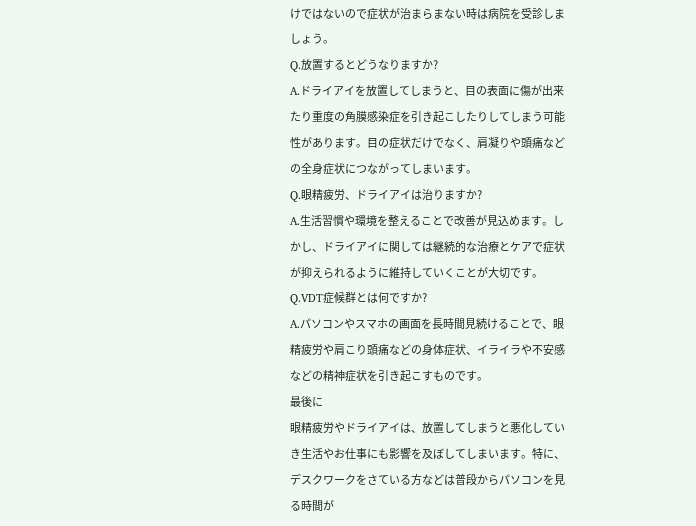けではないので症状が治まらまない時は病院を受診しましょう。
Q.放置するとどうなりますか?
A.ドライアイを放置してしまうと、目の表面に傷が出来たり重度の角膜感染症を引き起こしたりしてしまう可能性があります。目の症状だけでなく、肩凝りや頭痛などの全身症状につながってしまいます。
Q.眼精疲労、ドライアイは治りますか?
A.生活習慣や環境を整えることで改善が見込めます。しかし、ドライアイに関しては継続的な治療とケアで症状が抑えられるように維持していくことが大切です。
Q.VDT症候群とは何ですか?
A.パソコンやスマホの画面を長時間見続けることで、眼精疲労や肩こり頭痛などの身体症状、イライラや不安感などの精神症状を引き起こすものです。
最後に
眼精疲労やドライアイは、放置してしまうと悪化していき生活やお仕事にも影響を及ぼしてしまいます。特に、デスクワークをさている方などは普段からパソコンを見る時間が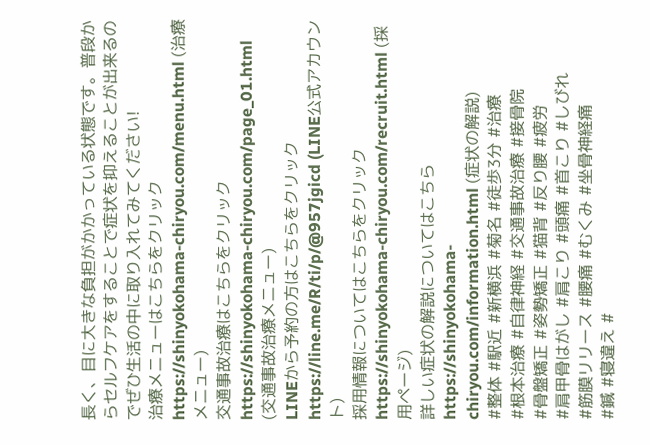長く、目に大きな負担がかかっている状態です。普段からセルフケアをすることで症状を抑えることが出来るのでぜひ生活の中に取り入れてみてください!
治療メニューはこちらをクリック
https://shinyokohama-chiryou.com/menu.html (治療メニュー)
交通事故治療はこちらをクリック
https://shinyokohama-chiryou.com/page_01.html (交通事故治療メニュー)
LINEから予約の方はこちらをクリック
https://line.me/R/ti/p/@957jgicd (LINE公式アカウント)
採用情報についてはこちらをクリック
https://shinyokohama-chiryou.com/recruit.html (採用ページ)
詳しい症状の解説についてはこちら
https://shinyokohama-chiryou.com/information.html (症状の解説)
#整体 #駅近 #新横浜 #菊名 #徒歩3分 #治療
#根本治療 #自律神経 #交通事故治療 #接骨院
#骨盤矯正 #姿勢矯正 #猫背 #反り腰 #疲労
#肩甲骨はがし #肩こり #頭痛 #首こり #しびれ
#筋膜リリース #腰痛 #むくみ #坐骨神経痛
#鍼 #寝違え #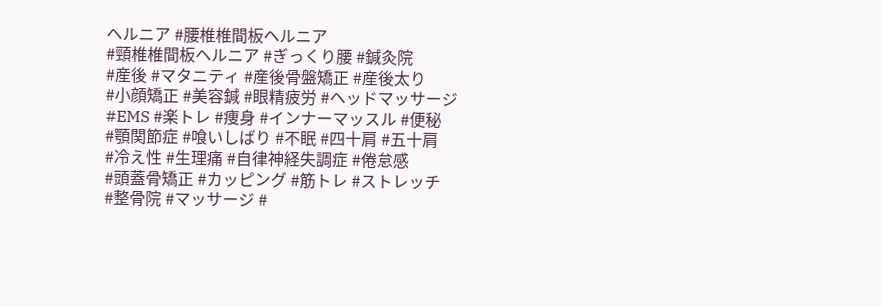ヘルニア #腰椎椎間板ヘルニア
#頸椎椎間板ヘルニア #ぎっくり腰 #鍼灸院
#産後 #マタニティ #産後骨盤矯正 #産後太り
#小顔矯正 #美容鍼 #眼精疲労 #ヘッドマッサージ
#EMS #楽トレ #痩身 #インナーマッスル #便秘
#顎関節症 #喰いしばり #不眠 #四十肩 #五十肩
#冷え性 #生理痛 #自律神経失調症 #倦怠感
#頭蓋骨矯正 #カッピング #筋トレ #ストレッチ
#整骨院 #マッサージ #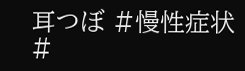耳つぼ #慢性症状 #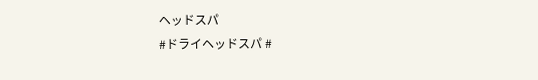ヘッドスパ
#ドライヘッドスパ #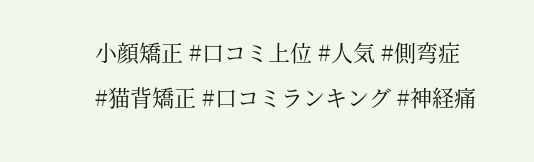小顔矯正 #口コミ上位 #人気 #側弯症
#猫背矯正 #口コミランキング #神経痛